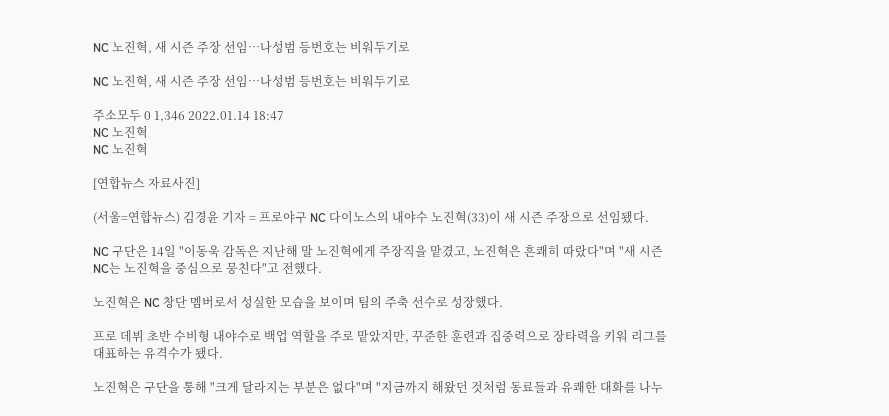NC 노진혁, 새 시즌 주장 선임…나성범 등번호는 비워두기로

NC 노진혁, 새 시즌 주장 선임…나성범 등번호는 비워두기로

주소모두 0 1,346 2022.01.14 18:47
NC 노진혁
NC 노진혁

[연합뉴스 자료사진]

(서울=연합뉴스) 김경윤 기자 = 프로야구 NC 다이노스의 내야수 노진혁(33)이 새 시즌 주장으로 선임됐다.

NC 구단은 14일 "이동욱 감독은 지난해 말 노진혁에게 주장직을 맡겼고, 노진혁은 흔쾌히 따랐다"며 "새 시즌 NC는 노진혁을 중심으로 뭉친다"고 전했다.

노진혁은 NC 창단 멤버로서 성실한 모습을 보이며 팀의 주축 선수로 성장했다.

프로 데뷔 초반 수비형 내야수로 백업 역할을 주로 맡았지만, 꾸준한 훈련과 집중력으로 장타력을 키워 리그를 대표하는 유격수가 됐다.

노진혁은 구단을 통해 "크게 달라지는 부분은 없다"며 "지금까지 해왔던 것처럼 동료들과 유쾌한 대화를 나누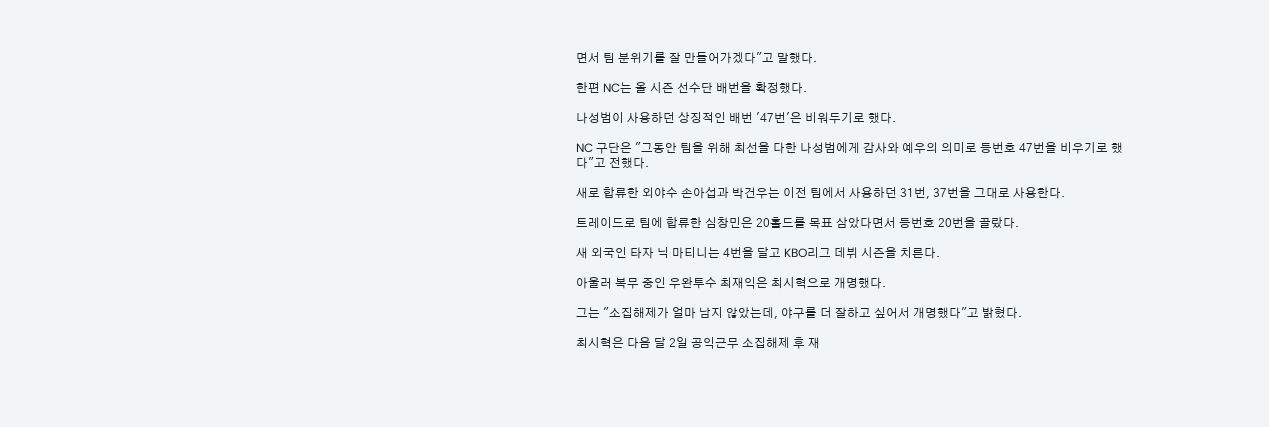면서 팀 분위기를 잘 만들어가겠다"고 말했다.

한편 NC는 올 시즌 선수단 배번을 확정했다.

나성범이 사용하던 상징적인 배번 '47번'은 비워두기로 했다.

NC 구단은 "그동안 팀을 위해 최선을 다한 나성범에게 감사와 예우의 의미로 등번호 47번을 비우기로 했다"고 전했다.

새로 합류한 외야수 손아섭과 박건우는 이전 팀에서 사용하던 31번, 37번을 그대로 사용한다.

트레이드로 팀에 합류한 심창민은 20홀드를 목표 삼았다면서 등번호 20번을 골랐다.

새 외국인 타자 닉 마티니는 4번을 달고 KBO리그 데뷔 시즌을 치른다.

아울러 복무 중인 우완투수 최재익은 최시혁으로 개명했다.

그는 "소집해제가 얼마 남지 않았는데, 야구를 더 잘하고 싶어서 개명했다"고 밝혔다.

최시혁은 다음 달 2일 공익근무 소집해제 후 재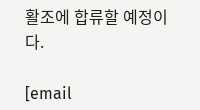활조에 합류할 예정이다.

[email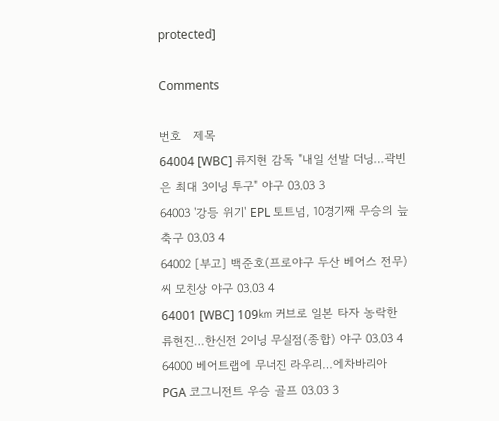protected]

Comments

번호   제목
64004 [WBC] 류지현 감독 "내일 선발 더닝…곽빈은 최대 3이닝 투구" 야구 03.03 3
64003 '강등 위기' EPL 토트넘, 10경기째 무승의 늪 축구 03.03 4
64002 [부고] 백준호(프로야구 두산 베어스 전무)씨 모친상 야구 03.03 4
64001 [WBC] 109㎞ 커브로 일본 타자 농락한 류현진…한신전 2이닝 무실점(종합) 야구 03.03 4
64000 베어트랩에 무너진 라우리…에차바리아 PGA 코그니전트 우승 골프 03.03 3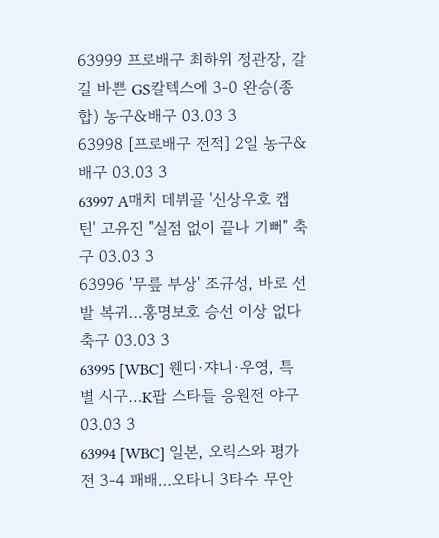63999 프로배구 최하위 정관장, 갈길 바쁜 GS칼텍스에 3-0 완승(종합) 농구&배구 03.03 3
63998 [프로배구 전적] 2일 농구&배구 03.03 3
63997 A매치 데뷔골 '신상우호 캡틴' 고유진 "실점 없이 끝나 기뻐" 축구 03.03 3
63996 '무릎 부상' 조규성, 바로 선발 복귀…홍명보호 승선 이상 없다 축구 03.03 3
63995 [WBC] 웬디·쟈니·우영, 특별 시구…K팝 스타들 응원전 야구 03.03 3
63994 [WBC] 일본, 오릭스와 평가전 3-4 패배…오타니 3타수 무안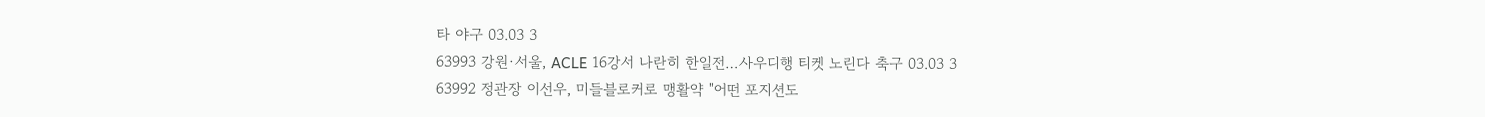타 야구 03.03 3
63993 강원·서울, ACLE 16강서 나란히 한일전…사우디행 티켓 노린다 축구 03.03 3
63992 정관장 이선우, 미들블로커로 맹활약 "어떤 포지션도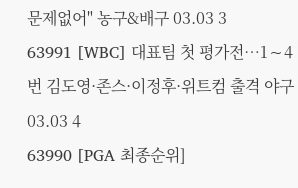문제없어" 농구&배구 03.03 3
63991 [WBC] 대표팀 첫 평가전…1∼4번 김도영·존스·이정후·위트컴 출격 야구 03.03 4
63990 [PGA 최종순위]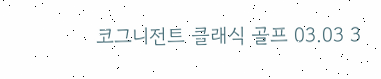코그니전트 클래식 골프 03.03 3